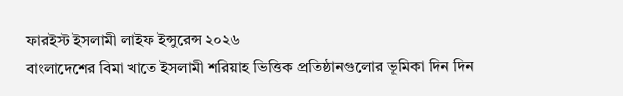ফারইস্ট ইসলামী লাইফ ইন্সুরেন্স ২০২৬
বাংলাদেশের বিমা খাতে ইসলামী শরিয়াহ ভিত্তিক প্রতিষ্ঠানগুলোর ভূমিকা দিন দিন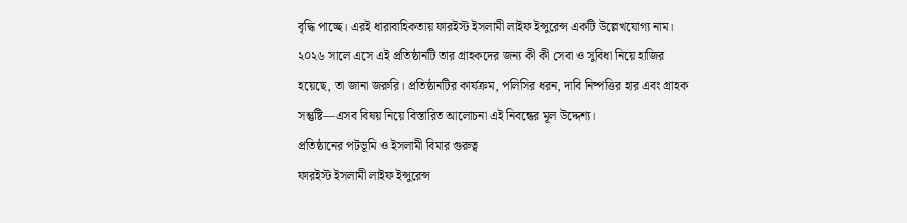বৃদ্ধি পাচ্ছে। এরই ধারাবাহিকতায় ফারইস্ট ইসলামী লাইফ ইন্সুরেন্স একটি উল্লেখযোগ্য নাম। ২০২৬ সালে এসে এই প্রতিষ্ঠানটি তার গ্রাহকদের জন্য কী কী সেবা ও সুবিধা নিয়ে হাজির হয়েছে, তা জানা জরুরি। প্রতিষ্ঠানটির কার্যক্রম, পলিসির ধরন, দাবি নিষ্পত্তির হার এবং গ্রাহক সন্তুষ্টি—এসব বিষয় নিয়ে বিস্তারিত আলোচনা এই নিবন্ধের মূল উদ্দেশ্য।
প্রতিষ্ঠানের পটভূমি ও ইসলামী বিমার গুরুত্ব
ফারইস্ট ইসলামী লাইফ ইন্সুরেন্স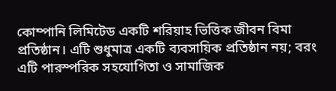কোম্পানি লিমিটেড একটি শরিয়াহ ভিত্তিক জীবন বিমা প্রতিষ্ঠান। এটি শুধুমাত্র একটি ব্যবসায়িক প্রতিষ্ঠান নয়; বরং এটি পারস্পরিক সহযোগিতা ও সামাজিক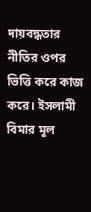দায়বদ্ধতার নীতির ওপর ভিত্তি করে কাজ করে। ইসলামী বিমার মূল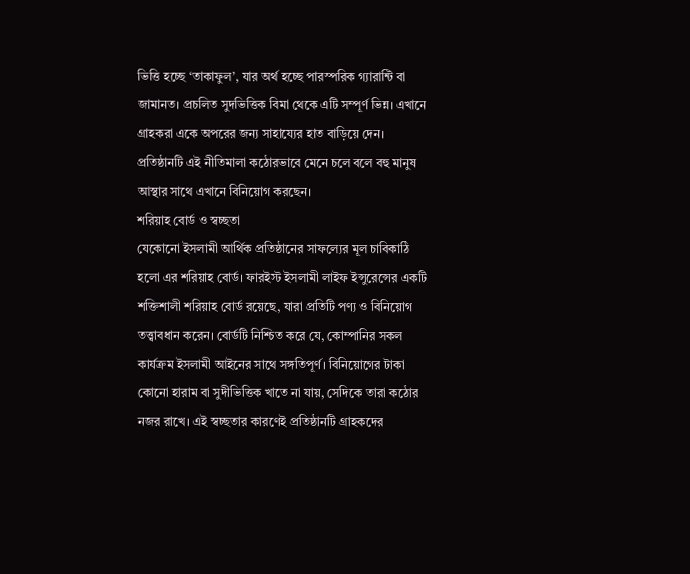ভিত্তি হচ্ছে ‘তাকাফুল’, যার অর্থ হচ্ছে পারস্পরিক গ্যারান্টি বা জামানত। প্রচলিত সুদভিত্তিক বিমা থেকে এটি সম্পূর্ণ ভিন্ন। এখানে গ্রাহকরা একে অপরের জন্য সাহায্যের হাত বাড়িয়ে দেন। প্রতিষ্ঠানটি এই নীতিমালা কঠোরভাবে মেনে চলে বলে বহু মানুষ আস্থার সাথে এখানে বিনিয়োগ করছেন।
শরিয়াহ বোর্ড ও স্বচ্ছতা
যেকোনো ইসলামী আর্থিক প্রতিষ্ঠানের সাফল্যের মূল চাবিকাঠি হলো এর শরিয়াহ বোর্ড। ফারইস্ট ইসলামী লাইফ ইন্সুরেন্সের একটি শক্তিশালী শরিয়াহ বোর্ড রয়েছে, যারা প্রতিটি পণ্য ও বিনিয়োগ তত্ত্বাবধান করেন। বোর্ডটি নিশ্চিত করে যে, কোম্পানির সকল কার্যক্রম ইসলামী আইনের সাথে সঙ্গতিপূর্ণ। বিনিয়োগের টাকা কোনো হারাম বা সুদীভিত্তিক খাতে না যায়, সেদিকে তারা কঠোর নজর রাখে। এই স্বচ্ছতার কারণেই প্রতিষ্ঠানটি গ্রাহকদের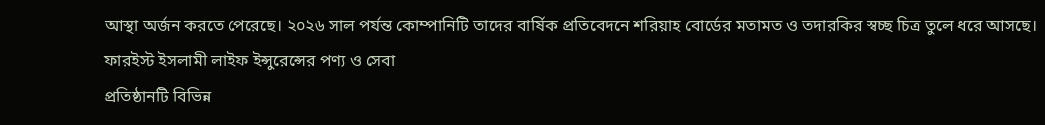আস্থা অর্জন করতে পেরেছে। ২০২৬ সাল পর্যন্ত কোম্পানিটি তাদের বার্ষিক প্রতিবেদনে শরিয়াহ বোর্ডের মতামত ও তদারকির স্বচ্ছ চিত্র তুলে ধরে আসছে।
ফারইস্ট ইসলামী লাইফ ইন্সুরেন্সের পণ্য ও সেবা
প্রতিষ্ঠানটি বিভিন্ন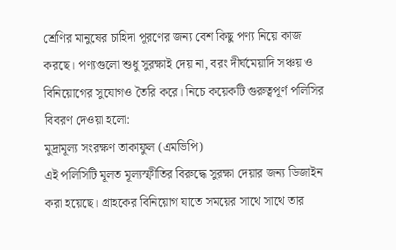শ্রেণির মানুষের চাহিদা পূরণের জন্য বেশ কিছু পণ্য নিয়ে কাজ করছে। পণ্যগুলো শুধু সুরক্ষাই দেয় না, বরং দীর্ঘমেয়াদি সঞ্চয় ও বিনিয়োগের সুযোগও তৈরি করে। নিচে কয়েকটি গুরুত্বপূর্ণ পলিসির বিবরণ দেওয়া হলো:
মুদ্রামূল্য সংরক্ষণ তাকাফুল (এমভিপি)
এই পলিসিটি মূলত মূল্যস্ফীতির বিরুদ্ধে সুরক্ষা দেয়ার জন্য ডিজাইন করা হয়েছে। গ্রাহকের বিনিয়োগ যাতে সময়ের সাথে সাথে তার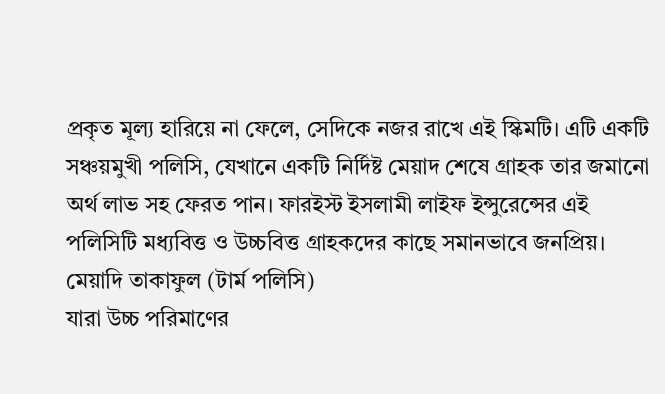প্রকৃত মূল্য হারিয়ে না ফেলে, সেদিকে নজর রাখে এই স্কিমটি। এটি একটি সঞ্চয়মুখী পলিসি, যেখানে একটি নির্দিষ্ট মেয়াদ শেষে গ্রাহক তার জমানো অর্থ লাভ সহ ফেরত পান। ফারইস্ট ইসলামী লাইফ ইন্সুরেন্সের এই পলিসিটি মধ্যবিত্ত ও উচ্চবিত্ত গ্রাহকদের কাছে সমানভাবে জনপ্রিয়।
মেয়াদি তাকাফুল (টার্ম পলিসি)
যারা উচ্চ পরিমাণের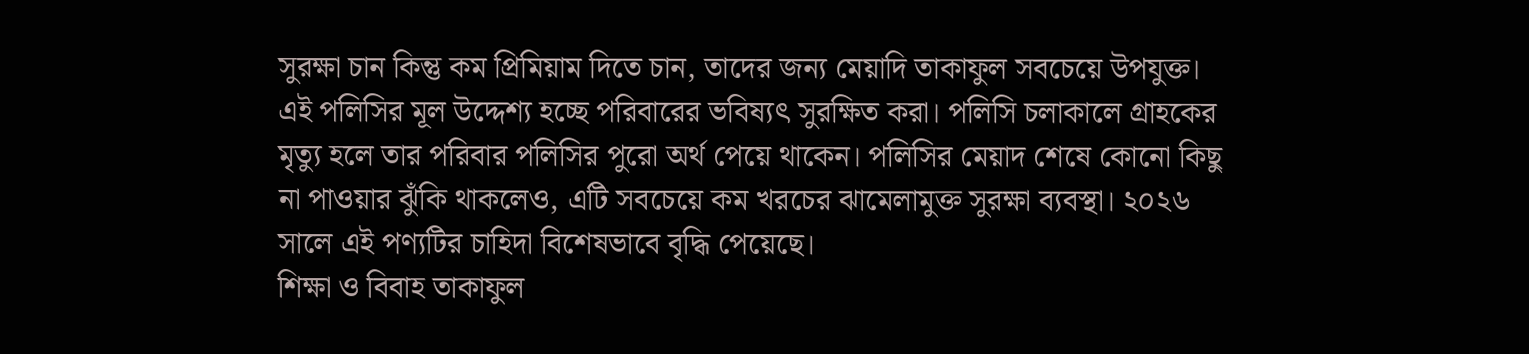সুরক্ষা চান কিন্তু কম প্রিমিয়াম দিতে চান, তাদের জন্য মেয়াদি তাকাফুল সবচেয়ে উপযুক্ত। এই পলিসির মূল উদ্দেশ্য হচ্ছে পরিবারের ভবিষ্যৎ সুরক্ষিত করা। পলিসি চলাকালে গ্রাহকের মৃত্যু হলে তার পরিবার পলিসির পুরো অর্থ পেয়ে থাকেন। পলিসির মেয়াদ শেষে কোনো কিছু না পাওয়ার ঝুঁকি থাকলেও, এটি সবচেয়ে কম খরচের ঝামেলামুক্ত সুরক্ষা ব্যবস্থা। ২০২৬ সালে এই পণ্যটির চাহিদা বিশেষভাবে বৃদ্ধি পেয়েছে।
শিক্ষা ও বিবাহ তাকাফুল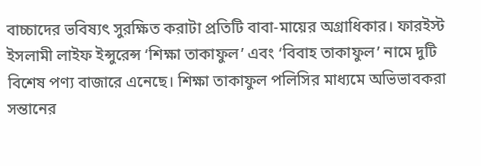বাচ্চাদের ভবিষ্যৎ সুরক্ষিত করাটা প্রতিটি বাবা-মায়ের অগ্রাধিকার। ফারইস্ট ইসলামী লাইফ ইন্সুরেন্স ‘শিক্ষা তাকাফুল’ এবং ‘বিবাহ তাকাফুল’ নামে দুটি বিশেষ পণ্য বাজারে এনেছে। শিক্ষা তাকাফুল পলিসির মাধ্যমে অভিভাবকরা সন্তানের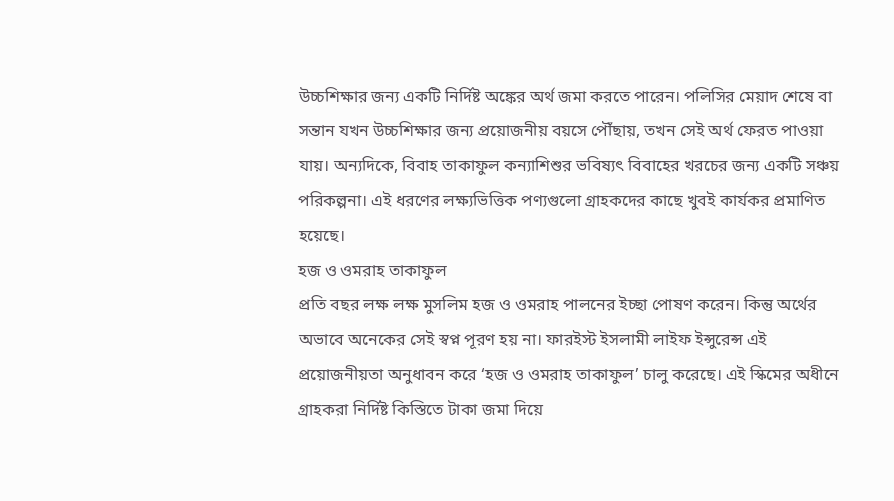উচ্চশিক্ষার জন্য একটি নির্দিষ্ট অঙ্কের অর্থ জমা করতে পারেন। পলিসির মেয়াদ শেষে বা সন্তান যখন উচ্চশিক্ষার জন্য প্রয়োজনীয় বয়সে পৌঁছায়, তখন সেই অর্থ ফেরত পাওয়া যায়। অন্যদিকে, বিবাহ তাকাফুল কন্যাশিশুর ভবিষ্যৎ বিবাহের খরচের জন্য একটি সঞ্চয় পরিকল্পনা। এই ধরণের লক্ষ্যভিত্তিক পণ্যগুলো গ্রাহকদের কাছে খুবই কার্যকর প্রমাণিত হয়েছে।
হজ ও ওমরাহ তাকাফুল
প্রতি বছর লক্ষ লক্ষ মুসলিম হজ ও ওমরাহ পালনের ইচ্ছা পোষণ করেন। কিন্তু অর্থের অভাবে অনেকের সেই স্বপ্ন পূরণ হয় না। ফারইস্ট ইসলামী লাইফ ইন্সুরেন্স এই প্রয়োজনীয়তা অনুধাবন করে ‘হজ ও ওমরাহ তাকাফুল’ চালু করেছে। এই স্কিমের অধীনে গ্রাহকরা নির্দিষ্ট কিস্তিতে টাকা জমা দিয়ে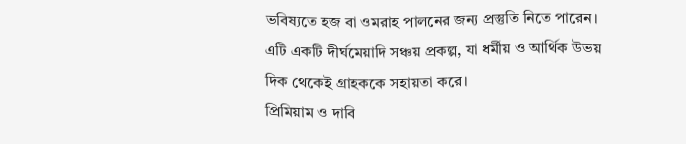ভবিষ্যতে হজ বা ওমরাহ পালনের জন্য প্রস্তুতি নিতে পারেন। এটি একটি দীর্ঘমেয়াদি সঞ্চয় প্রকল্প, যা ধর্মীয় ও আর্থিক উভয় দিক থেকেই গ্রাহককে সহায়তা করে।
প্রিমিয়াম ও দাবি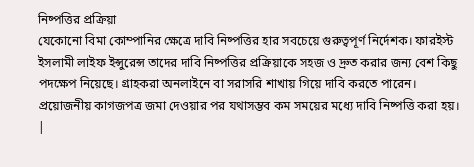নিষ্পত্তির প্রক্রিয়া
যেকোনো বিমা কোম্পানির ক্ষেত্রে দাবি নিষ্পত্তির হার সবচেয়ে গুরুত্বপূর্ণ নির্দেশক। ফারইস্ট ইসলামী লাইফ ইন্সুরেন্স তাদের দাবি নিষ্পত্তির প্রক্রিয়াকে সহজ ও দ্রুত করার জন্য বেশ কিছু পদক্ষেপ নিয়েছে। গ্রাহকরা অনলাইনে বা সরাসরি শাখায় গিয়ে দাবি করতে পারেন। প্রয়োজনীয় কাগজপত্র জমা দেওয়ার পর যথাসম্ভব কম সময়ের মধ্যে দাবি নিষ্পত্তি করা হয়।
|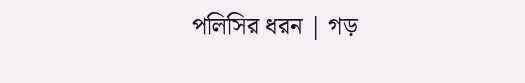পলিসির ধরন | গড়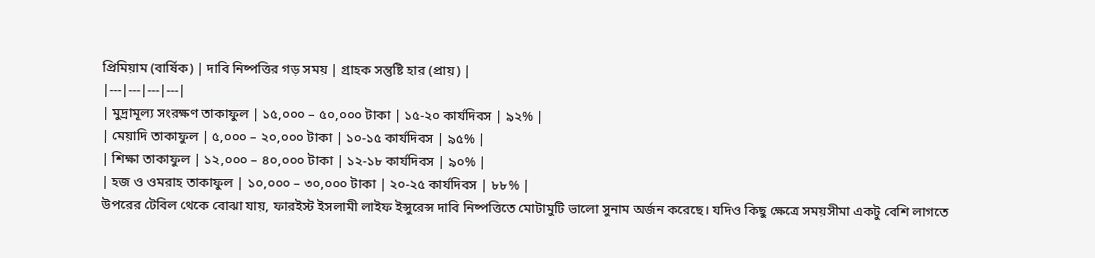প্রিমিয়াম (বার্ষিক) | দাবি নিষ্পত্তির গড় সময় | গ্রাহক সন্তুষ্টি হার (প্রায়) |
|---|---|---|---|
| মুদ্রামূল্য সংরক্ষণ তাকাফুল | ১৫,০০০ – ৫০,০০০ টাকা | ১৫-২০ কার্যদিবস | ৯২% |
| মেয়াদি তাকাফুল | ৫,০০০ – ২০,০০০ টাকা | ১০-১৫ কার্যদিবস | ৯৫% |
| শিক্ষা তাকাফুল | ১২,০০০ – ৪০,০০০ টাকা | ১২-১৮ কার্যদিবস | ৯০% |
| হজ ও ওমরাহ তাকাফুল | ১০,০০০ – ৩০,০০০ টাকা | ২০-২৫ কার্যদিবস | ৮৮% |
উপরের টেবিল থেকে বোঝা যায়, ফারইস্ট ইসলামী লাইফ ইন্সুরেন্স দাবি নিষ্পত্তিতে মোটামুটি ভালো সুনাম অর্জন করেছে। যদিও কিছু ক্ষেত্রে সময়সীমা একটু বেশি লাগতে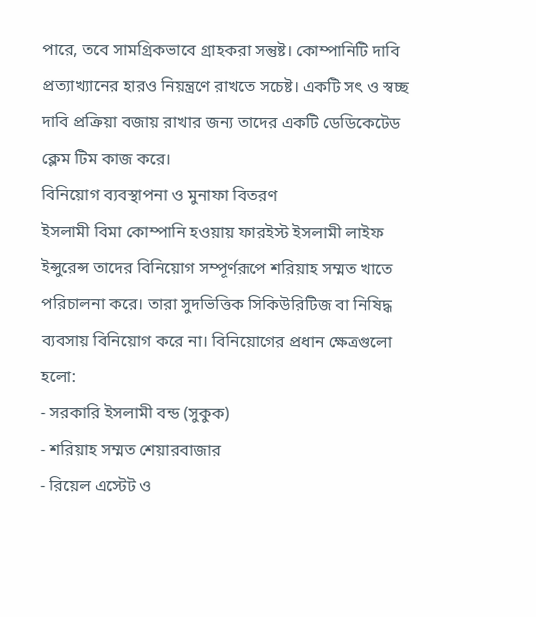পারে, তবে সামগ্রিকভাবে গ্রাহকরা সন্তুষ্ট। কোম্পানিটি দাবি প্রত্যাখ্যানের হারও নিয়ন্ত্রণে রাখতে সচেষ্ট। একটি সৎ ও স্বচ্ছ দাবি প্রক্রিয়া বজায় রাখার জন্য তাদের একটি ডেডিকেটেড ক্লেম টিম কাজ করে।
বিনিয়োগ ব্যবস্থাপনা ও মুনাফা বিতরণ
ইসলামী বিমা কোম্পানি হওয়ায় ফারইস্ট ইসলামী লাইফ ইন্সুরেন্স তাদের বিনিয়োগ সম্পূর্ণরূপে শরিয়াহ সম্মত খাতে পরিচালনা করে। তারা সুদভিত্তিক সিকিউরিটিজ বা নিষিদ্ধ ব্যবসায় বিনিয়োগ করে না। বিনিয়োগের প্রধান ক্ষেত্রগুলো হলো:
- সরকারি ইসলামী বন্ড (সুকুক)
- শরিয়াহ সম্মত শেয়ারবাজার
- রিয়েল এস্টেট ও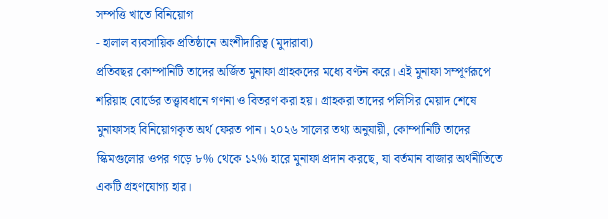সম্পত্তি খাতে বিনিয়োগ
- হালাল ব্যবসায়িক প্রতিষ্ঠানে অংশীদারিত্ব (মুদারাবা)
প্রতিবছর কোম্পানিটি তাদের অর্জিত মুনাফা গ্রাহকদের মধ্যে বণ্টন করে। এই মুনাফা সম্পূর্ণরূপে শরিয়াহ বোর্ডের তত্ত্বাবধানে গণনা ও বিতরণ করা হয়। গ্রাহকরা তাদের পলিসির মেয়াদ শেষে মুনাফাসহ বিনিয়োগকৃত অর্থ ফেরত পান। ২০২৬ সালের তথ্য অনুযায়ী, কোম্পানিটি তাদের স্কিমগুলোর ওপর গড়ে ৮% থেকে ১২% হারে মুনাফা প্রদান করছে, যা বর্তমান বাজার অর্থনীতিতে একটি গ্রহণযোগ্য হার।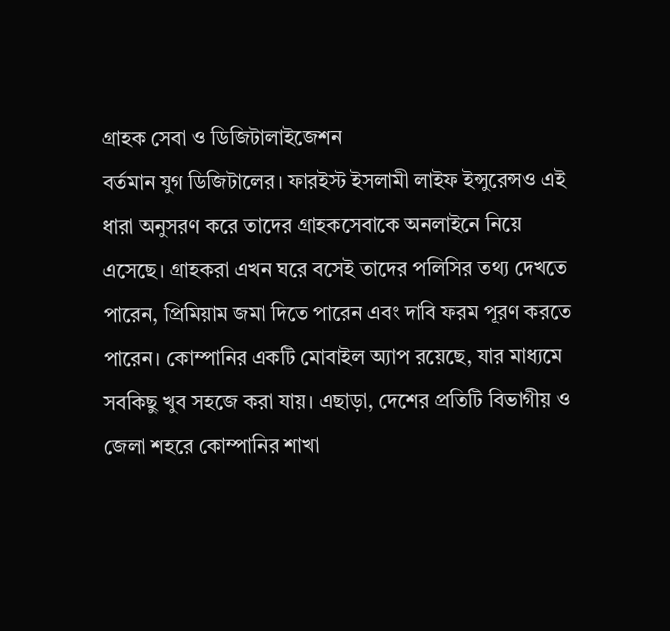গ্রাহক সেবা ও ডিজিটালাইজেশন
বর্তমান যুগ ডিজিটালের। ফারইস্ট ইসলামী লাইফ ইন্সুরেন্সও এই ধারা অনুসরণ করে তাদের গ্রাহকসেবাকে অনলাইনে নিয়ে এসেছে। গ্রাহকরা এখন ঘরে বসেই তাদের পলিসির তথ্য দেখতে পারেন, প্রিমিয়াম জমা দিতে পারেন এবং দাবি ফরম পূরণ করতে পারেন। কোম্পানির একটি মোবাইল অ্যাপ রয়েছে, যার মাধ্যমে সবকিছু খুব সহজে করা যায়। এছাড়া, দেশের প্রতিটি বিভাগীয় ও জেলা শহরে কোম্পানির শাখা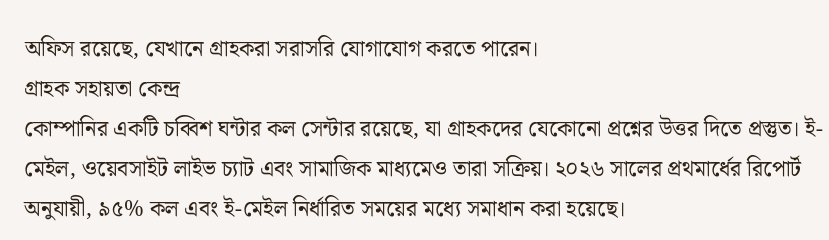অফিস রয়েছে, যেখানে গ্রাহকরা সরাসরি যোগাযোগ করতে পারেন।
গ্রাহক সহায়তা কেন্দ্র
কোম্পানির একটি চব্বিশ ঘন্টার কল সেন্টার রয়েছে, যা গ্রাহকদের যেকোনো প্রশ্নের উত্তর দিতে প্রস্তুত। ই-মেইল, ওয়েবসাইট লাইভ চ্যাট এবং সামাজিক মাধ্যমেও তারা সক্রিয়। ২০২৬ সালের প্রথমার্ধের রিপোর্ট অনুযায়ী, ৯৫% কল এবং ই-মেইল নির্ধারিত সময়ের মধ্যে সমাধান করা হয়েছে।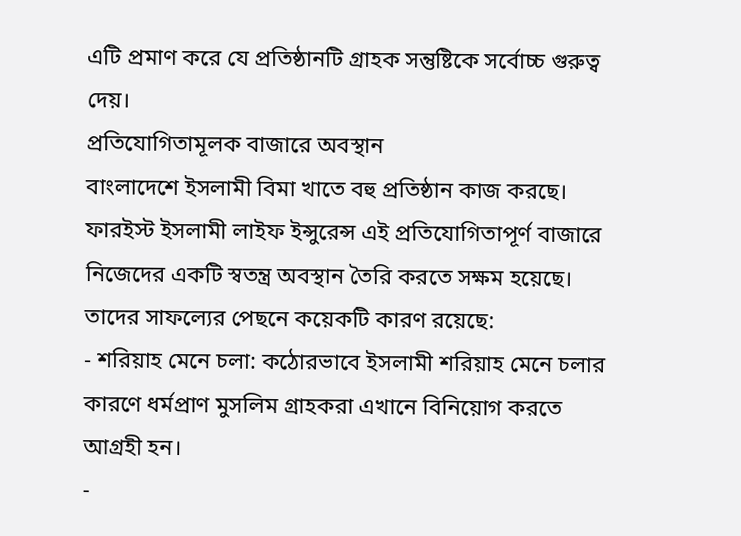এটি প্রমাণ করে যে প্রতিষ্ঠানটি গ্রাহক সন্তুষ্টিকে সর্বোচ্চ গুরুত্ব দেয়।
প্রতিযোগিতামূলক বাজারে অবস্থান
বাংলাদেশে ইসলামী বিমা খাতে বহু প্রতিষ্ঠান কাজ করছে। ফারইস্ট ইসলামী লাইফ ইন্সুরেন্স এই প্রতিযোগিতাপূর্ণ বাজারে নিজেদের একটি স্বতন্ত্র অবস্থান তৈরি করতে সক্ষম হয়েছে। তাদের সাফল্যের পেছনে কয়েকটি কারণ রয়েছে:
- শরিয়াহ মেনে চলা: কঠোরভাবে ইসলামী শরিয়াহ মেনে চলার কারণে ধর্মপ্রাণ মুসলিম গ্রাহকরা এখানে বিনিয়োগ করতে আগ্রহী হন।
-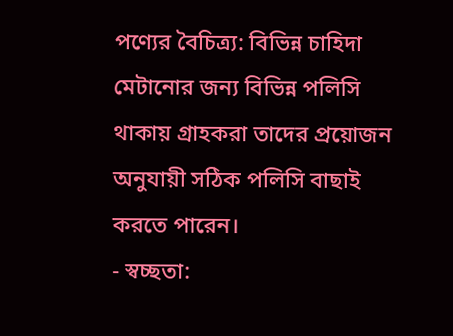পণ্যের বৈচিত্র্য: বিভিন্ন চাহিদা মেটানোর জন্য বিভিন্ন পলিসি থাকায় গ্রাহকরা তাদের প্রয়োজন অনুযায়ী সঠিক পলিসি বাছাই করতে পারেন।
- স্বচ্ছতা: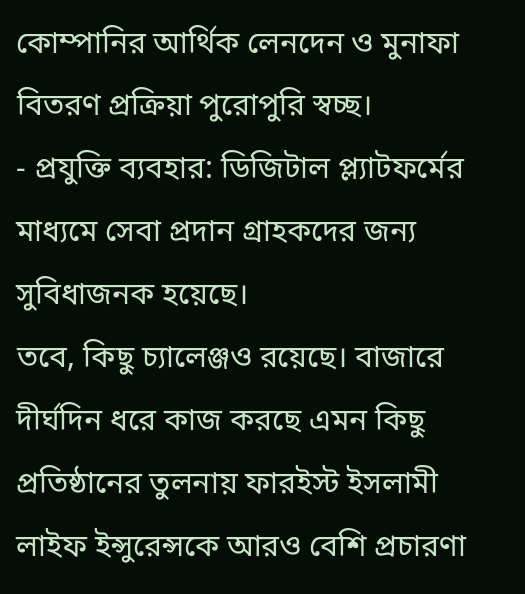কোম্পানির আর্থিক লেনদেন ও মুনাফা বিতরণ প্রক্রিয়া পুরোপুরি স্বচ্ছ।
- প্রযুক্তি ব্যবহার: ডিজিটাল প্ল্যাটফর্মের মাধ্যমে সেবা প্রদান গ্রাহকদের জন্য সুবিধাজনক হয়েছে।
তবে, কিছু চ্যালেঞ্জও রয়েছে। বাজারে দীর্ঘদিন ধরে কাজ করছে এমন কিছু প্রতিষ্ঠানের তুলনায় ফারইস্ট ইসলামী লাইফ ইন্সুরেন্সকে আরও বেশি প্রচারণা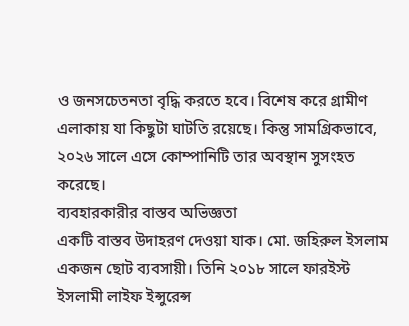ও জনসচেতনতা বৃদ্ধি করতে হবে। বিশেষ করে গ্রামীণ এলাকায় যা কিছুটা ঘাটতি রয়েছে। কিন্তু সামগ্রিকভাবে, ২০২৬ সালে এসে কোম্পানিটি তার অবস্থান সুসংহত করেছে।
ব্যবহারকারীর বাস্তব অভিজ্ঞতা
একটি বাস্তব উদাহরণ দেওয়া যাক। মো. জহিরুল ইসলাম একজন ছোট ব্যবসায়ী। তিনি ২০১৮ সালে ফারইস্ট ইসলামী লাইফ ইন্সুরেন্স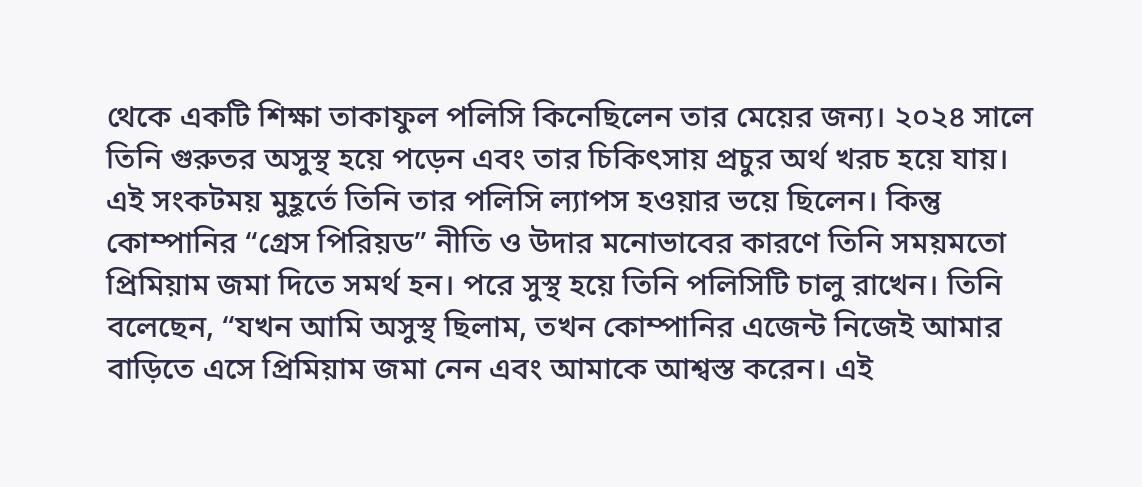থেকে একটি শিক্ষা তাকাফুল পলিসি কিনেছিলেন তার মেয়ের জন্য। ২০২৪ সালে তিনি গুরুতর অসুস্থ হয়ে পড়েন এবং তার চিকিৎসায় প্রচুর অর্থ খরচ হয়ে যায়। এই সংকটময় মুহূর্তে তিনি তার পলিসি ল্যাপস হওয়ার ভয়ে ছিলেন। কিন্তু কোম্পানির “গ্রেস পিরিয়ড” নীতি ও উদার মনোভাবের কারণে তিনি সময়মতো প্রিমিয়াম জমা দিতে সমর্থ হন। পরে সুস্থ হয়ে তিনি পলিসিটি চালু রাখেন। তিনি বলেছেন, “যখন আমি অসুস্থ ছিলাম, তখন কোম্পানির এজেন্ট নিজেই আমার বাড়িতে এসে প্রিমিয়াম জমা নেন এবং আমাকে আশ্বস্ত করেন। এই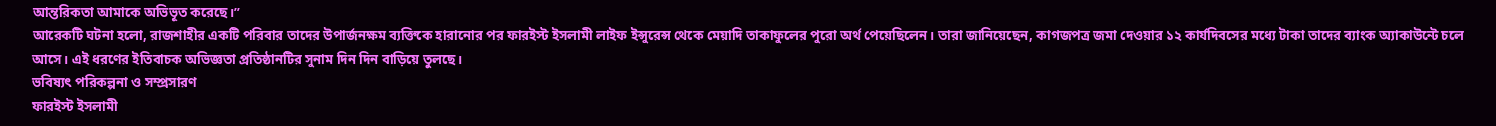আন্তরিকতা আমাকে অভিভূত করেছে।”
আরেকটি ঘটনা হলো, রাজশাহীর একটি পরিবার তাদের উপার্জনক্ষম ব্যক্তিকে হারানোর পর ফারইস্ট ইসলামী লাইফ ইন্সুরেন্স থেকে মেয়াদি তাকাফুলের পুরো অর্থ পেয়েছিলেন। তারা জানিয়েছেন, কাগজপত্র জমা দেওয়ার ১২ কার্যদিবসের মধ্যে টাকা তাদের ব্যাংক অ্যাকাউন্টে চলে আসে। এই ধরণের ইতিবাচক অভিজ্ঞতা প্রতিষ্ঠানটির সুনাম দিন দিন বাড়িয়ে তুলছে।
ভবিষ্যৎ পরিকল্পনা ও সম্প্রসারণ
ফারইস্ট ইসলামী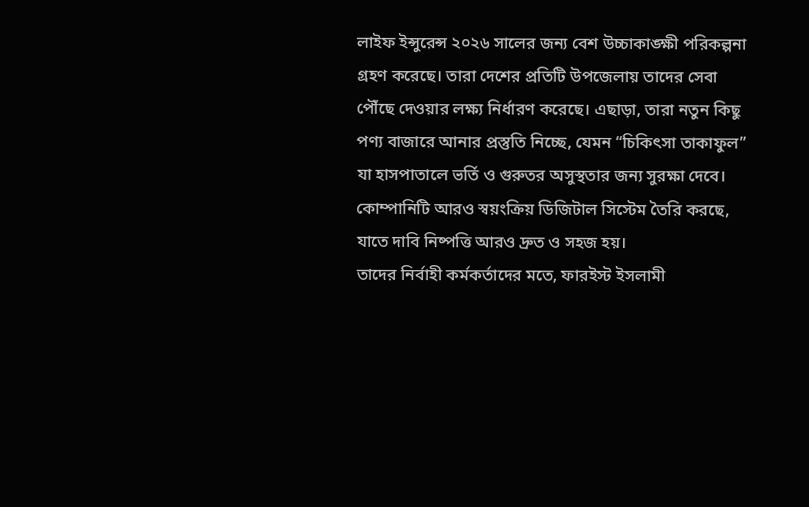লাইফ ইন্সুরেন্স ২০২৬ সালের জন্য বেশ উচ্চাকাঙ্ক্ষী পরিকল্পনা গ্রহণ করেছে। তারা দেশের প্রতিটি উপজেলায় তাদের সেবা পৌঁছে দেওয়ার লক্ষ্য নির্ধারণ করেছে। এছাড়া, তারা নতুন কিছু পণ্য বাজারে আনার প্রস্তুতি নিচ্ছে, যেমন “চিকিৎসা তাকাফুল” যা হাসপাতালে ভর্তি ও গুরুতর অসুস্থতার জন্য সুরক্ষা দেবে। কোম্পানিটি আরও স্বয়ংক্রিয় ডিজিটাল সিস্টেম তৈরি করছে, যাতে দাবি নিষ্পত্তি আরও দ্রুত ও সহজ হয়।
তাদের নির্বাহী কর্মকর্তাদের মতে, ফারইস্ট ইসলামী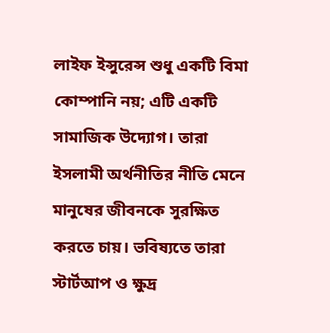লাইফ ইন্সুরেন্স শুধু একটি বিমা কোম্পানি নয়; এটি একটি সামাজিক উদ্যোগ। তারা ইসলামী অর্থনীতির নীতি মেনে মানুষের জীবনকে সুরক্ষিত করতে চায়। ভবিষ্যতে তারা স্টার্টআপ ও ক্ষুদ্র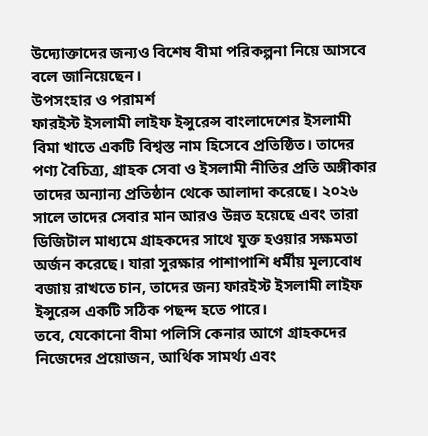উদ্যোক্তাদের জন্যও বিশেষ বীমা পরিকল্পনা নিয়ে আসবে বলে জানিয়েছেন।
উপসংহার ও পরামর্শ
ফারইস্ট ইসলামী লাইফ ইন্সুরেন্স বাংলাদেশের ইসলামী বিমা খাতে একটি বিশ্বস্ত নাম হিসেবে প্রতিষ্ঠিত। তাদের পণ্য বৈচিত্র্য, গ্রাহক সেবা ও ইসলামী নীতির প্রতি অঙ্গীকার তাদের অন্যান্য প্রতিষ্ঠান থেকে আলাদা করেছে। ২০২৬ সালে তাদের সেবার মান আরও উন্নত হয়েছে এবং তারা ডিজিটাল মাধ্যমে গ্রাহকদের সাথে যুক্ত হওয়ার সক্ষমতা অর্জন করেছে। যারা সুরক্ষার পাশাপাশি ধর্মীয় মূল্যবোধ বজায় রাখতে চান, তাদের জন্য ফারইস্ট ইসলামী লাইফ ইন্সুরেন্স একটি সঠিক পছন্দ হতে পারে।
তবে, যেকোনো বীমা পলিসি কেনার আগে গ্রাহকদের নিজেদের প্রয়োজন, আর্থিক সামর্থ্য এবং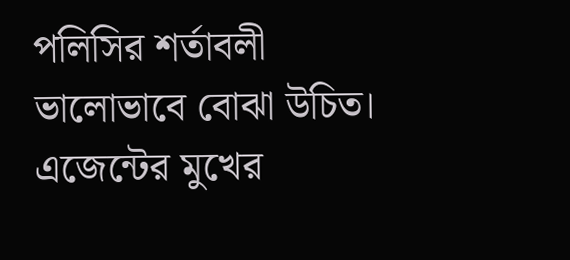পলিসির শর্তাবলী ভালোভাবে বোঝা উচিত। এজেন্টের মুখের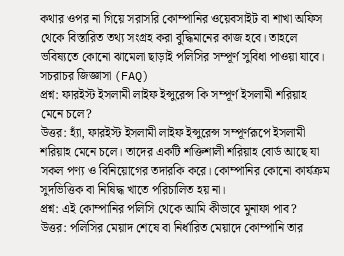কথার ওপর না গিয়ে সরাসরি কোম্পানির ওয়েবসাইট বা শাখা অফিস থেকে বিস্তারিত তথ্য সংগ্রহ করা বুদ্ধিমানের কাজ হবে। তাহলে ভবিষ্যতে কোনো ঝামেলা ছাড়াই পলিসির সম্পূর্ণ সুবিধা পাওয়া যাবে।
সচরাচর জিজ্ঞাসা (FAQ)
প্রশ্ন: ফারইস্ট ইসলামী লাইফ ইন্সুরেন্স কি সম্পূর্ণ ইসলামী শরিয়াহ মেনে চলে?
উত্তর: হ্যাঁ, ফারইস্ট ইসলামী লাইফ ইন্সুরেন্স সম্পূর্ণরূপে ইসলামী শরিয়াহ মেনে চলে। তাদের একটি শক্তিশালী শরিয়াহ বোর্ড আছে যা সকল পণ্য ও বিনিয়োগের তদারকি করে। কোম্পানির কোনো কার্যক্রম সুদভিত্তিক বা নিষিদ্ধ খাতে পরিচালিত হয় না।
প্রশ্ন: এই কোম্পানির পলিসি থেকে আমি কীভাবে মুনাফা পাব?
উত্তর: পলিসির মেয়াদ শেষে বা নির্ধারিত মেয়াদে কোম্পানি তার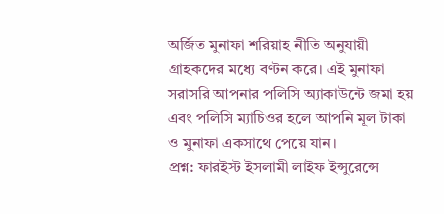অর্জিত মুনাফা শরিয়াহ নীতি অনুযায়ী গ্রাহকদের মধ্যে বণ্টন করে। এই মুনাফা সরাসরি আপনার পলিসি অ্যাকাউন্টে জমা হয় এবং পলিসি ম্যাচিওর হলে আপনি মূল টাকা ও মুনাফা একসাথে পেয়ে যান।
প্রশ্ন: ফারইস্ট ইসলামী লাইফ ইন্সুরেন্সে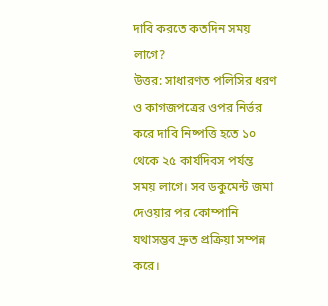দাবি করতে কতদিন সময় লাগে?
উত্তর: সাধারণত পলিসির ধরণ ও কাগজপত্রের ওপর নির্ভর করে দাবি নিষ্পত্তি হতে ১০ থেকে ২৫ কার্যদিবস পর্যন্ত সময় লাগে। সব ডকুমেন্ট জমা দেওয়ার পর কোম্পানি যথাসম্ভব দ্রুত প্রক্রিয়া সম্পন্ন করে।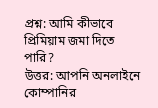প্রশ্ন: আমি কীভাবে প্রিমিয়াম জমা দিতে পারি?
উত্তর: আপনি অনলাইনে কোম্পানির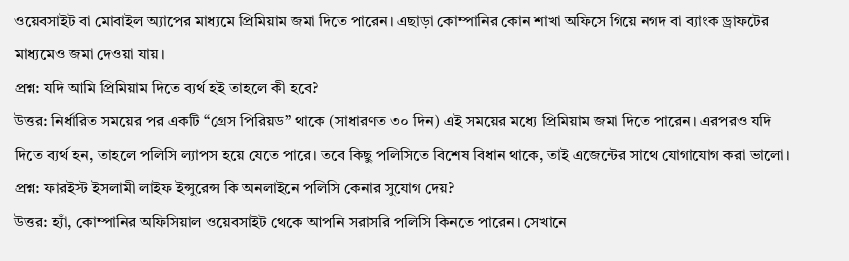ওয়েবসাইট বা মোবাইল অ্যাপের মাধ্যমে প্রিমিয়াম জমা দিতে পারেন। এছাড়া কোম্পানির কোন শাখা অফিসে গিয়ে নগদ বা ব্যাংক ড্রাফটের মাধ্যমেও জমা দেওয়া যায়।
প্রশ্ন: যদি আমি প্রিমিয়াম দিতে ব্যর্থ হই তাহলে কী হবে?
উত্তর: নির্ধারিত সময়ের পর একটি “গ্রেস পিরিয়ড” থাকে (সাধারণত ৩০ দিন) এই সময়ের মধ্যে প্রিমিয়াম জমা দিতে পারেন। এরপরও যদি দিতে ব্যর্থ হন, তাহলে পলিসি ল্যাপস হয়ে যেতে পারে। তবে কিছু পলিসিতে বিশেষ বিধান থাকে, তাই এজেন্টের সাথে যোগাযোগ করা ভালো।
প্রশ্ন: ফারইস্ট ইসলামী লাইফ ইন্সুরেন্স কি অনলাইনে পলিসি কেনার সুযোগ দেয়?
উত্তর: হ্যাঁ, কোম্পানির অফিসিয়াল ওয়েবসাইট থেকে আপনি সরাসরি পলিসি কিনতে পারেন। সেখানে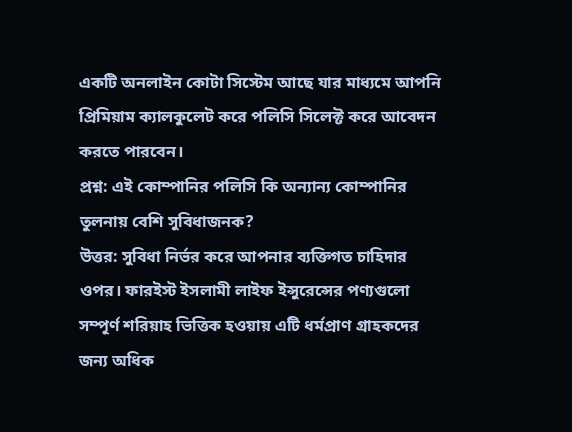একটি অনলাইন কোটা সিস্টেম আছে যার মাধ্যমে আপনি প্রিমিয়াম ক্যালকুলেট করে পলিসি সিলেক্ট করে আবেদন করতে পারবেন।
প্রশ্ন: এই কোম্পানির পলিসি কি অন্যান্য কোম্পানির তুলনায় বেশি সুবিধাজনক?
উত্তর: সুবিধা নির্ভর করে আপনার ব্যক্তিগত চাহিদার ওপর। ফারইস্ট ইসলামী লাইফ ইন্সুরেন্সের পণ্যগুলো সম্পূর্ণ শরিয়াহ ভিত্তিক হওয়ায় এটি ধর্মপ্রাণ গ্রাহকদের জন্য অধিক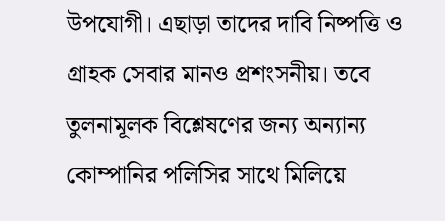উপযোগী। এছাড়া তাদের দাবি নিষ্পত্তি ও গ্রাহক সেবার মানও প্রশংসনীয়। তবে তুলনামূলক বিশ্লেষণের জন্য অন্যান্য কোম্পানির পলিসির সাথে মিলিয়ে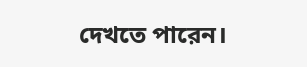দেখতে পারেন।